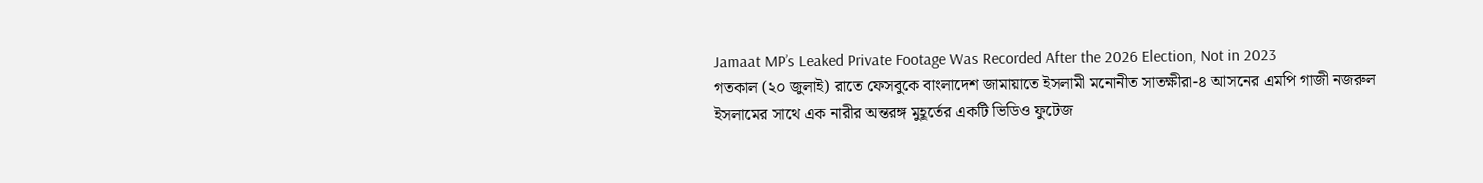Jamaat MP’s Leaked Private Footage Was Recorded After the 2026 Election, Not in 2023
গতকাল (২০ জুলাই) রাতে ফেসবুকে বাংলাদেশ জামায়াতে ইসলামী মনোনীত সাতক্ষীরা-৪ আসনের এমপি গাজী নজরুল ইসলামের সাথে এক নারীর অন্তরঙ্গ মুহূর্তের একটি ভিডিও ফুটেজ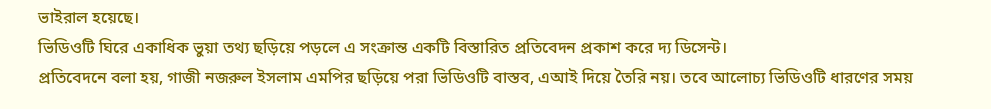ভাইরাল হয়েছে।
ভিডিওটি ঘিরে একাধিক ভুয়া তথ্য ছড়িয়ে পড়লে এ সংক্রান্ত একটি বিস্তারিত প্রতিবেদন প্রকাশ করে দ্য ডিসেন্ট।
প্রতিবেদনে বলা হয়, গাজী নজরুল ইসলাম এমপির ছড়িয়ে পরা ভিডিওটি বাস্তব, এআই দিয়ে তৈরি নয়। তবে আলোচ্য ভিডিওটি ধারণের সময়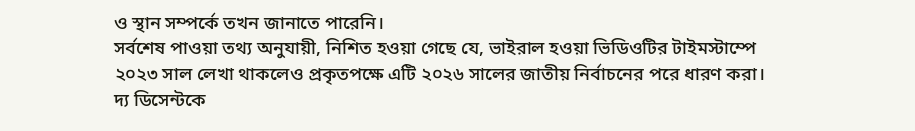ও স্থান সম্পর্কে তখন জানাতে পারেনি।
সর্বশেষ পাওয়া তথ্য অনুযায়ী, নিশিত হওয়া গেছে যে, ভাইরাল হওয়া ভিডিওটির টাইমস্টাম্পে ২০২৩ সাল লেখা থাকলেও প্রকৃতপক্ষে এটি ২০২৬ সালের জাতীয় নির্বাচনের পরে ধারণ করা।
দ্য ডিসেন্টকে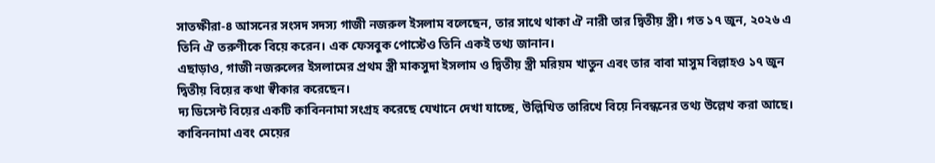সাতক্ষীরা-৪ আসনের সংসদ সদস্য গাজী নজরুল ইসলাম বলেছেন, তার সাথে থাকা ঐ নারী তার দ্বিতীয় স্ত্রী। গত ১৭ জুন, ২০২৬ এ তিনি ঐ তরুণীকে বিয়ে করেন। এক ফেসবুক পোস্টেও তিনি একই তথ্য জানান।
এছাড়াও, গাজী নজরুলের ইসলামের প্রথম স্ত্রী মাকসুদা ইসলাম ও দ্বিতীয় স্ত্রী মরিয়ম খাতুন এবং তার বাবা মাসুম বিল্লাহও ১৭ জুন দ্বিতীয় বিয়ের কথা স্বীকার করেছেন।
দ্য ডিসেন্ট বিয়ের একটি কাবিননামা সংগ্রহ করেছে যেখানে দেখা যাচ্ছে, উল্লিখিত তারিখে বিয়ে নিবন্ধনের তথ্য উল্লেখ করা আছে। কাবিননামা এবং মেয়ের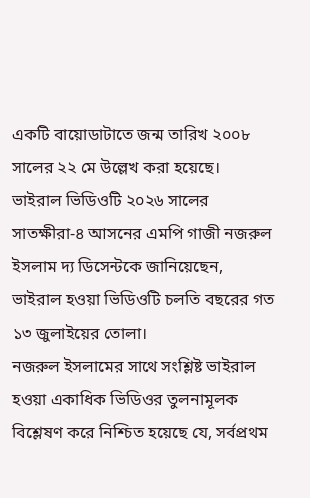একটি বায়োডাটাতে জন্ম তারিখ ২০০৮ সালের ২২ মে উল্লেখ করা হয়েছে।
ভাইরাল ভিডিওটি ২০২৬ সালের
সাতক্ষীরা-৪ আসনের এমপি গাজী নজরুল ইসলাম দ্য ডিসেন্টকে জানিয়েছেন, ভাইরাল হওয়া ভিডিওটি চলতি বছরের গত ১৩ জুলাইয়ের তোলা।
নজরুল ইসলামের সাথে সংশ্লিষ্ট ভাইরাল হওয়া একাধিক ভিডিওর তুলনামূলক বিশ্লেষণ করে নিশ্চিত হয়েছে যে, সর্বপ্রথম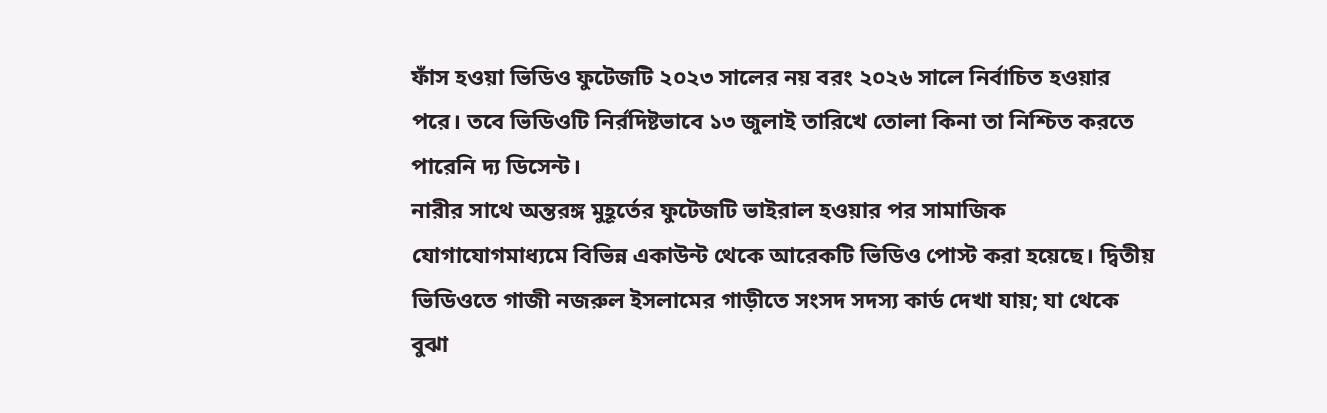ফাঁস হওয়া ভিডিও ফুটেজটি ২০২৩ সালের নয় বরং ২০২৬ সালে নির্বাচিত হওয়ার পরে। তবে ভিডিওটি নির্রদিষ্টভাবে ১৩ জুলাই তারিখে তোলা কিনা তা নিশ্চিত করতে পারেনি দ্য ডিসেন্ট।
নারীর সাথে অন্তরঙ্গ মুহূর্তের ফুটেজটি ভাইরাল হওয়ার পর সামাজিক যোগাযোগমাধ্যমে বিভিন্ন একাউন্ট থেকে আরেকটি ভিডিও পোস্ট করা হয়েছে। দ্বিতীয় ভিডিওতে গাজী নজরুল ইসলামের গাড়ীতে সংসদ সদস্য কার্ড দেখা যায়; যা থেকে বুঝা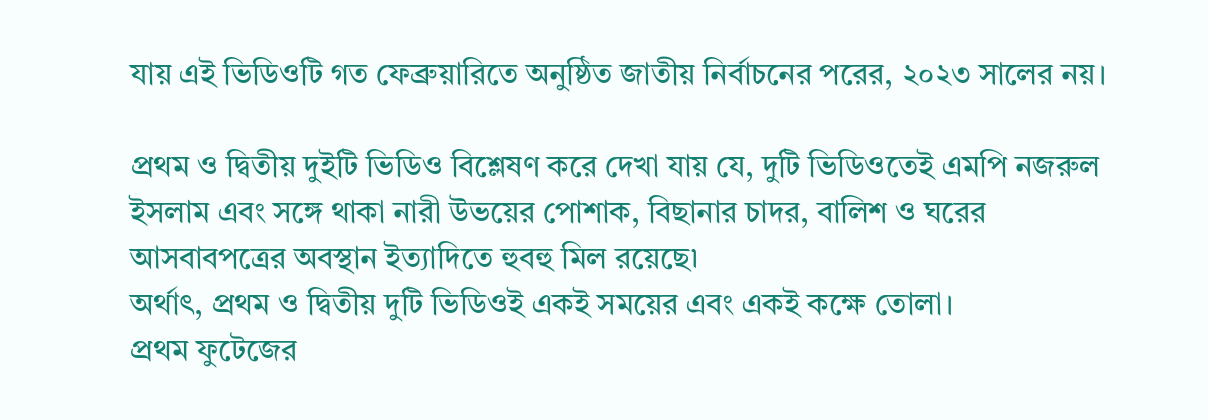যায় এই ভিডিওটি গত ফেব্রুয়ারিতে অনুষ্ঠিত জাতীয় নির্বাচনের পরের, ২০২৩ সালের নয়।

প্রথম ও দ্বিতীয় দুইটি ভিডিও বিশ্লেষণ করে দেখা যায় যে, দুটি ভিডিওতেই এমপি নজরুল ইসলাম এবং সঙ্গে থাকা নারী উভয়ের পোশাক, বিছানার চাদর, বালিশ ও ঘরের আসবাবপত্রের অবস্থান ইত্যাদিতে হুবহু মিল রয়েছে৷
অর্থাৎ, প্রথম ও দ্বিতীয় দুটি ভিডিওই একই সময়ের এবং একই কক্ষে তোলা।
প্রথম ফুটেজের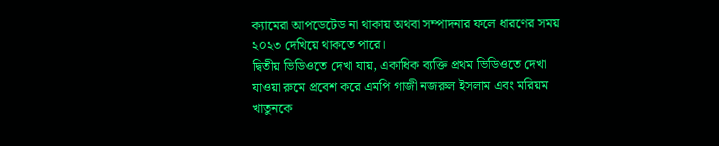ক্যামেরা আপডেটেড না থাকায় অথবা সম্পাদনার ফলে ধারণের সময় ২০২৩ দেখিয়ে থাকতে পারে।
দ্বিতীয় ভিডিওতে দেখা যায়, একাধিক ব্যক্তি প্রথম ভিডিওতে দেখা যাওয়া রুমে প্রবেশ করে এমপি গাজী নজরুল ইসলাম এবং মরিয়ম খাতুনকে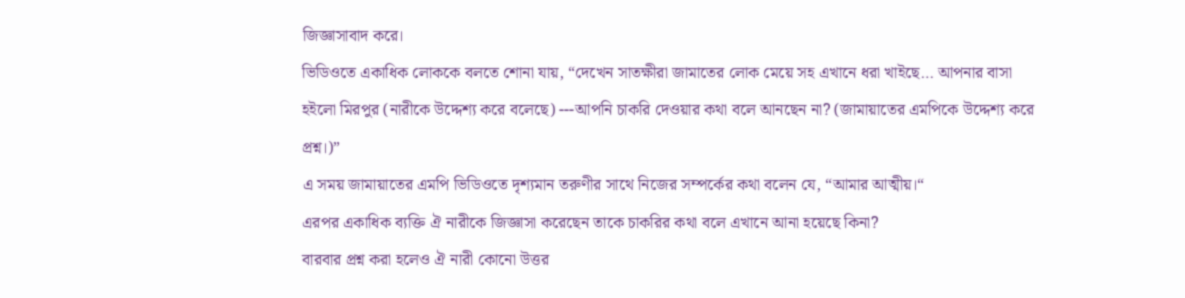জিজ্ঞাসাবাদ করে।
ভিডিওতে একাধিক লোককে বলতে শোনা যায়, “দেখেন সাতক্ষীরা জামাতের লোক মেয়ে সহ এখানে ধরা খাইছে… আপনার বাসা হইলো মিরপুর (নারীকে উদ্দেশ্য করে বলেছে) ---আপনি চাকরি দেওয়ার কথা বলে আনছেন না? (জামায়াতের এমপিকে উদ্দেশ্য করে প্রশ্ন।)”
এ সময় জামায়াতের এমপি ভিডিওতে দৃশ্যমান তরুণীর সাথে নিজের সম্পর্কের কথা বলেন যে, “আমার আত্মীয়।“
এরপর একাধিক ব্যক্তি ঐ নারীকে জিজ্ঞাসা করেছেন তাকে চাকরির কথা বলে এখানে আনা হয়েছে কিনা?
বারবার প্রশ্ন করা হলেও ঐ নারী কোনো উত্তর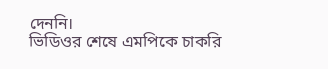দেননি।
ভিডিওর শেষে এমপিকে চাকরি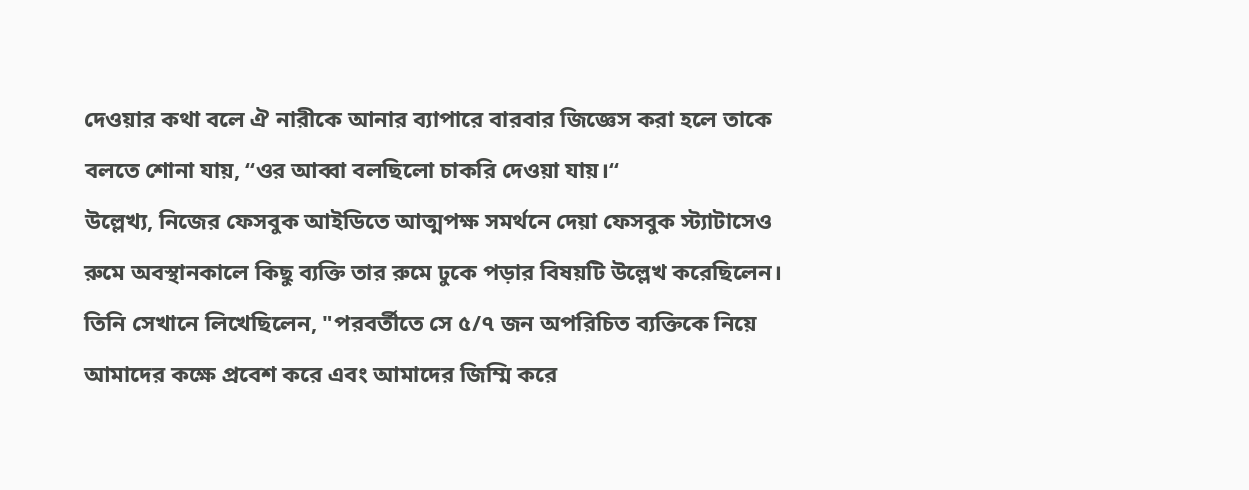দেওয়ার কথা বলে ঐ নারীকে আনার ব্যাপারে বারবার জিজ্ঞেস করা হলে তাকে বলতে শোনা যায়, “ওর আব্বা বলছিলো চাকরি দেওয়া যায়।“
উল্লেখ্য, নিজের ফেসবুক আইডিতে আত্মপক্ষ সমর্থনে দেয়া ফেসবুক স্ট্যাটাসেও রুমে অবস্থানকালে কিছু ব্যক্তি তার রুমে ঢুকে পড়ার বিষয়টি উল্লেখ করেছিলেন।
তিনি সেখানে লিখেছিলেন, "পরবর্তীতে সে ৫/৭ জন অপরিচিত ব্যক্তিকে নিয়ে আমাদের কক্ষে প্রবেশ করে এবং আমাদের জিম্মি করে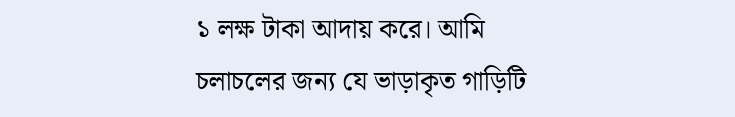১ লক্ষ টাকা আদায় করে। আমি চলাচলের জন্য যে ভাড়াকৃত গাড়িটি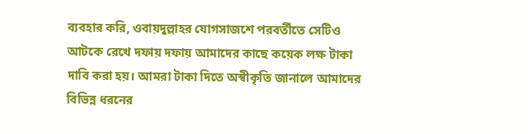ব্যবহার করি, ওবায়দুল্লাহর যোগসাজশে পরবর্তীতে সেটিও আটকে রেখে দফায় দফায় আমাদের কাছে কয়েক লক্ষ টাকা দাবি করা হয়। আমরা টাকা দিতে অস্বীকৃতি জানালে আমাদের বিভিন্ন ধরনের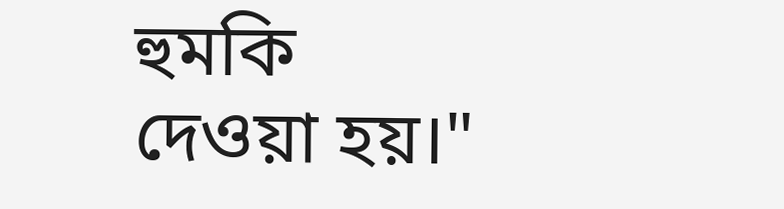হুমকি দেওয়া হয়।"